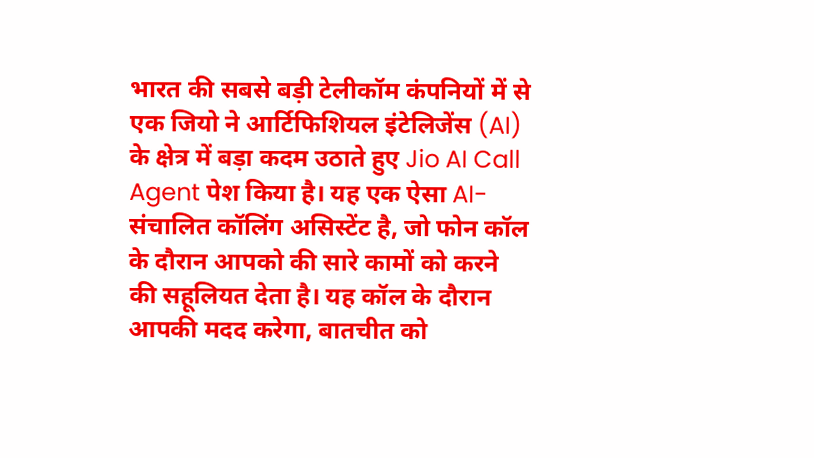भारत की सबसे बड़ी टेलीकॉम कंपनियों में से एक जियो ने आर्टिफिशियल इंटेलिजेंस (AI) के क्षेत्र में बड़ा कदम उठाते हुए Jio AI Call Agent पेश किया है। यह एक ऐसा AI-संचालित कॉलिंग असिस्टेंट है, जो फोन कॉल के दौरान आपको की सारे कामों को करने की सहूलियत देता है। यह कॉल के दौरान आपकी मदद करेगा, बातचीत को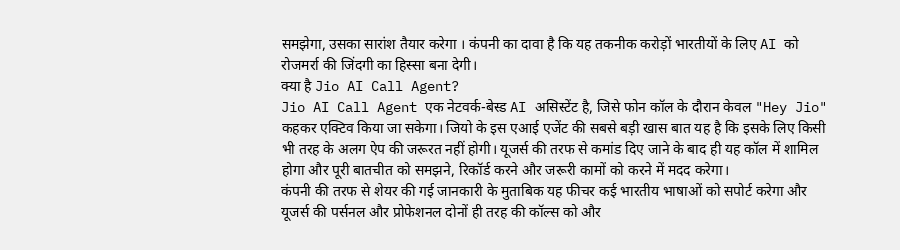समझेगा, उसका सारांश तैयार करेगा । कंपनी का दावा है कि यह तकनीक करोड़ों भारतीयों के लिए AI को रोजमर्रा की जिंदगी का हिस्सा बना देगी।
क्या है Jio AI Call Agent?
Jio AI Call Agent एक नेटवर्क-बेस्ड AI असिस्टेंट है, जिसे फोन कॉल के दौरान केवल "Hey Jio" कहकर एक्टिव किया जा सकेगा। जियो के इस एआई एजेंट की सबसे बड़ी खास बात यह है कि इसके लिए किसी भी तरह के अलग ऐप की जरूरत नहीं होगी। यूजर्स की तरफ से कमांड दिए जाने के बाद ही यह कॉल में शामिल होगा और पूरी बातचीत को समझने, रिकॉर्ड करने और जरूरी कामों को करने में मदद करेगा।
कंपनी की तरफ से शेयर की गई जानकारी के मुताबिक यह फीचर कई भारतीय भाषाओं को सपोर्ट करेगा और यूजर्स की पर्सनल और प्रोफेशनल दोनों ही तरह की कॉल्स को और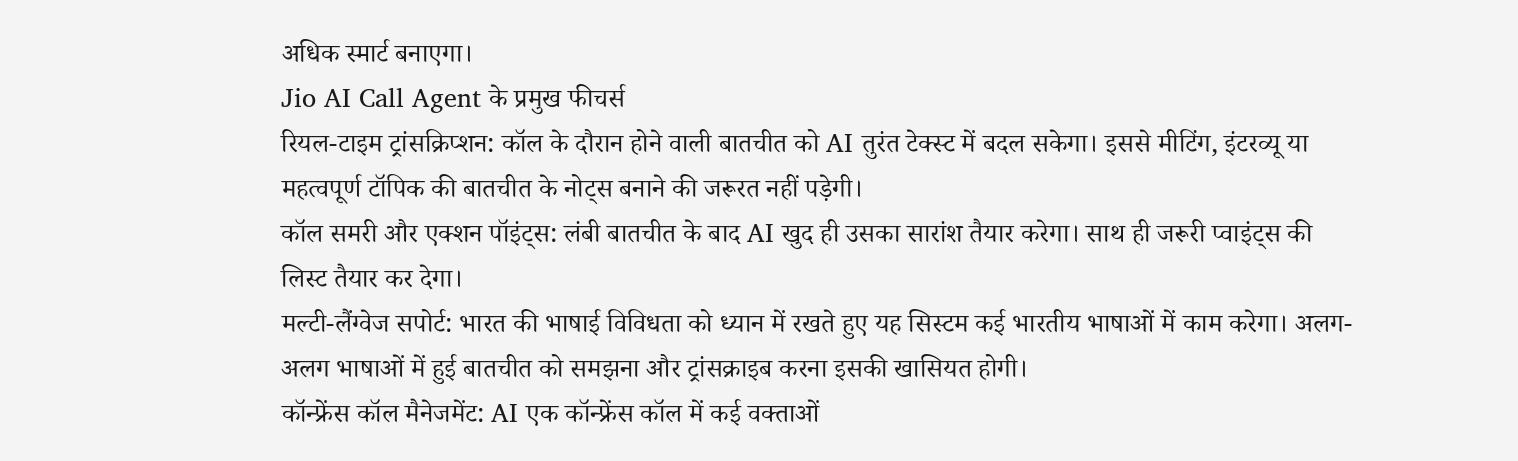अधिक स्मार्ट बनाएगा।
Jio AI Call Agent के प्रमुख फीचर्स
रियल-टाइम ट्रांसक्रिप्शन: कॉल के दौरान होने वाली बातचीत को AI तुरंत टेक्स्ट में बदल सकेगा। इससे मीटिंग, इंटरव्यू या महत्वपूर्ण टॉपिक की बातचीत के नोट्स बनाने की जरूरत नहीं पड़ेगी।
कॉल समरी और एक्शन पॉइंट्स: लंबी बातचीत के बाद AI खुद ही उसका सारांश तैयार करेगा। साथ ही जरूरी प्वाइंट्स की लिस्ट तैयार कर देगा।
मल्टी-लैंग्वेज सपोर्ट: भारत की भाषाई विविधता को ध्यान में रखते हुए यह सिस्टम कई भारतीय भाषाओं में काम करेगा। अलग-अलग भाषाओं में हुई बातचीत को समझना और ट्रांसक्राइब करना इसकी खासियत होगी।
कॉन्फ्रेंस कॉल मैनेजमेंट: AI एक कॉन्फ्रेंस कॉल में कई वक्ताओं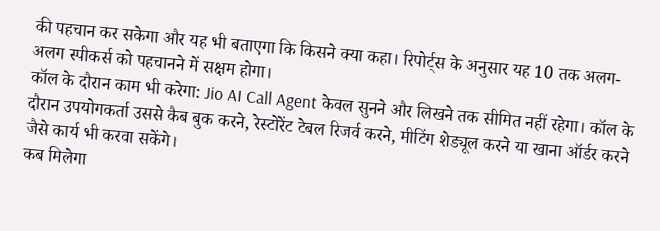की पहचान कर सकेगा और यह भी बताएगा कि किसने क्या कहा। रिपोर्ट्स के अनुसार यह 10 तक अलग-अलग स्पीकर्स को पहचानने में सक्षम होगा।
कॉल के दौरान काम भी करेगा: Jio AI Call Agent केवल सुनने और लिखने तक सीमित नहीं रहेगा। कॉल के दौरान उपयोगकर्ता उससे कैब बुक करने, रेस्टोरेंट टेबल रिजर्व करने, मीटिंग शेड्यूल करने या खाना ऑर्डर करने जैसे कार्य भी करवा सकेंगे।
कब मिलेगा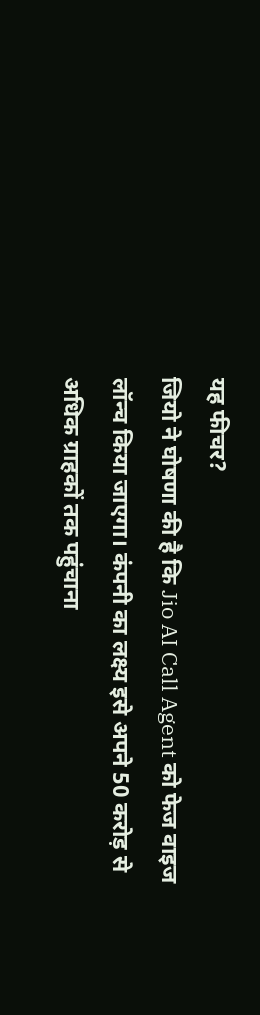यह फीचर?
जियो ने घोषणा की है कि Jio AI Call Agent को फेज वाइज लॉन्च किया जाएगा। कंपनी का लक्ष्य इसे अपने 50 करोड़ से अधिक ग्राहकों तक पहुंचाना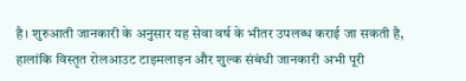है। शुरुआती जानकारी के अनुसार यह सेवा वर्ष के भीतर उपलब्ध कराई जा सकती है, हालांकि विस्तृत रोलआउट टाइमलाइन और शुल्क संबंधी जानकारी अभी पूरी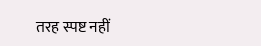तरह स्पष्ट नहीं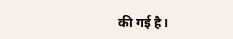की गई है।